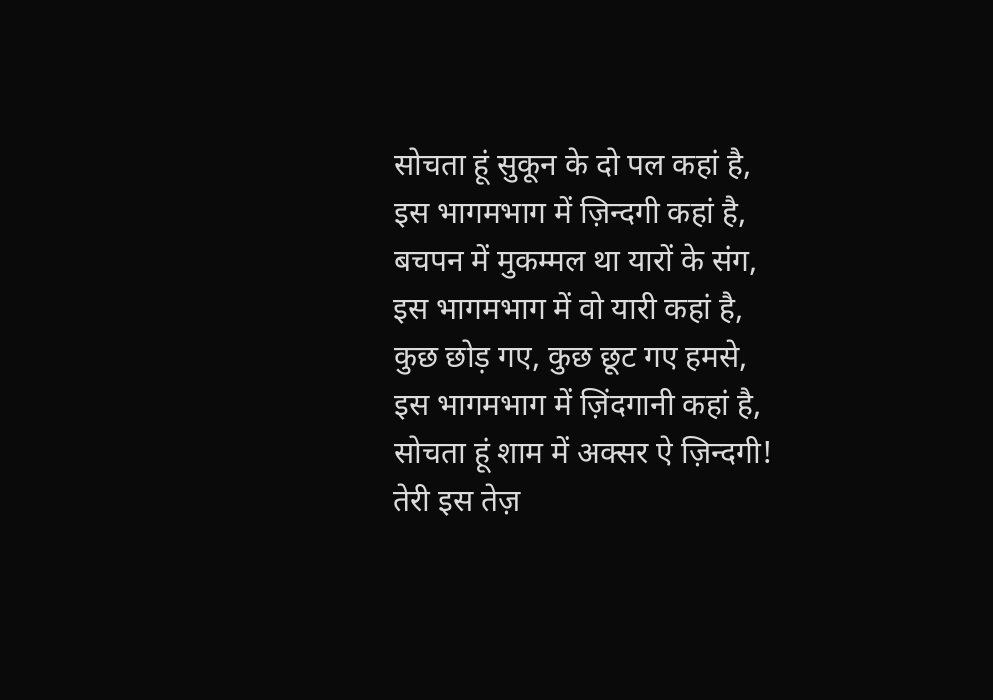सोचता हूं सुकून के दो पल कहां है,
इस भागमभाग में ज़िन्दगी कहां है,
बचपन में मुकम्मल था यारों के संग,
इस भागमभाग में वो यारी कहां है,
कुछ छोड़ गए, कुछ छूट गए हमसे,
इस भागमभाग में ज़िंदगानी कहां है,
सोचता हूं शाम में अक्सर ऐ ज़िन्दगी!
तेरी इस तेज़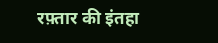रफ़्तार की इंतहा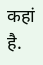कहां है.